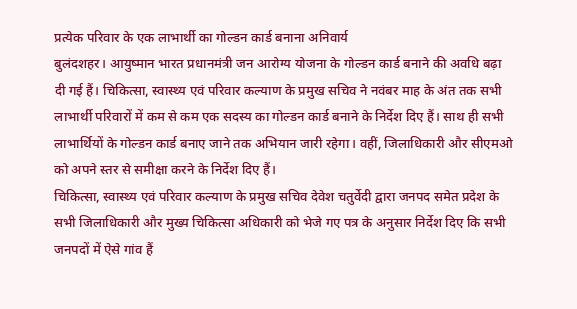प्रत्येक परिवार के एक लाभार्थी का गोल्डन कार्ड बनाना अनिवार्य
बुलंदशहर। आयुष्मान भारत प्रधानमंत्री जन आरोग्य योजना के गोल्डन कार्ड बनाने की अवधि बढ़ा दी गई हैं। चिकित्सा, स्वास्थ्य एवं परिवार कल्याण के प्रमुख सचिव ने नवंबर माह के अंत तक सभी लाभार्थी परिवारों में कम से कम एक सदस्य का गोल्डन कार्ड बनाने के निर्देश दिए हैं। साथ ही सभी लाभार्थियों के गोल्डन कार्ड बनाए जाने तक अभियान जारी रहेगा। वहीं, जिलाधिकारी और सीएमओ को अपने स्तर से समीक्षा करने के निर्देश दिए हैं।
चिकित्सा, स्वास्थ्य एवं परिवार कल्याण के प्रमुख सचिव देवेश चतुर्वेदी द्वारा जनपद समेत प्रदेश के सभी जिलाधिकारी और मुख्य चिकित्सा अधिकारी को भेजे गए पत्र के अनुसार निर्देश दिए कि सभी जनपदों में ऐसे गांव हैं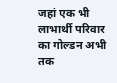जहां एक भी लाभार्थी परिवार का गोल्डन अभी तक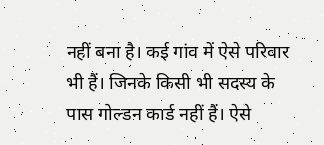नहीं बना है। कई गांव में ऐसे परिवार भी हैं। जिनके किसी भी सदस्य के पास गोल्डन कार्ड नहीं हैं। ऐसे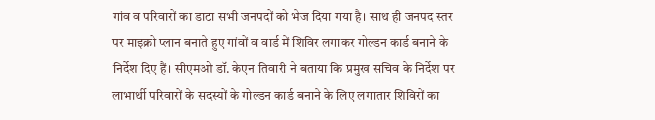गांव व परिवारों का डाटा सभी जनपदों को भेज दिया गया है। साथ ही जनपद स्तर पर माइक्रो प्लान बनाते हुए गांवों व वार्ड में शिविर लगाकर गोल्डन कार्ड बनाने के निर्देश दिए हैं। सीएमओ डॉ. केएन तिवारी ने बताया कि प्रमुख सचिव के निर्देश पर लाभार्थी परिवारों के सदस्यों के गोल्डन कार्ड बनाने के लिए लगातार शिविरों का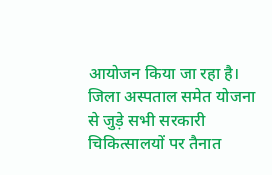आयोजन किया जा रहा है। जिला अस्पताल समेत योजना से जुड़े सभी सरकारी चिकित्सालयों पर तैनात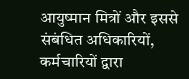आयुष्मान मित्रों और इससे संबंधित अधिकारियों, कर्मचारियों द्वारा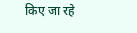किए जा रहे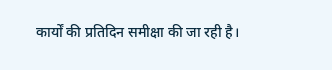कार्यों की प्रतिदिन समीक्षा की जा रही है।